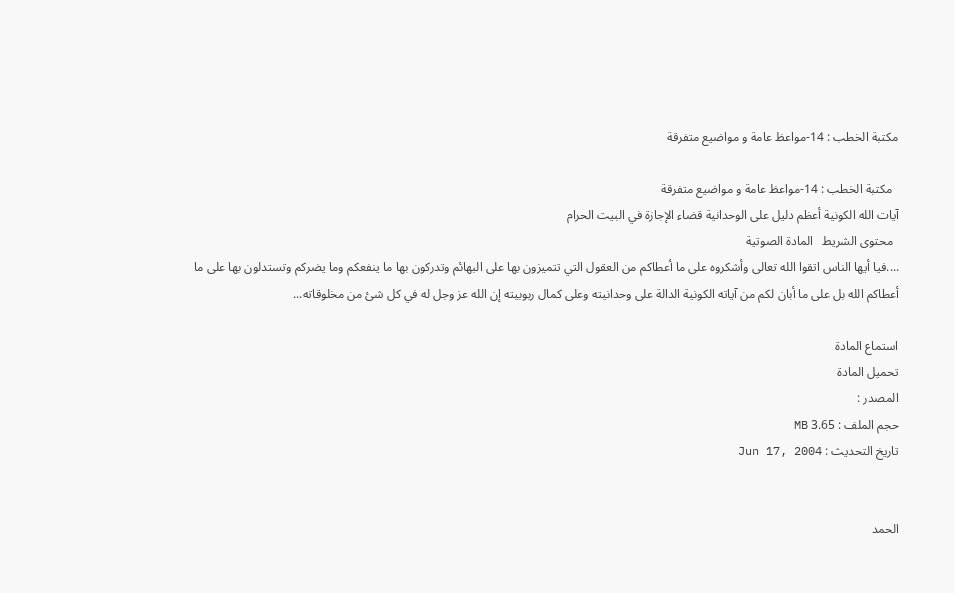مكتبة الخطب : 14-مواعظ عامة و مواضيع متفرقة

  مكتبة الخطب : 14-مواعظ عامة و مواضيع متفرقة
آيات الله الكونية أعظم دليل على الوحدانية قضاء الإجازة في البيت الحرام
  محتوى الشريط   المادة الصوتية
....فيا أيها الناس اتقوا الله تعالى وأشكروه على ما أعطاكم من العقول التي تتميزون بها على البهائم وتدركون بها ما ينفعكم وما يضركم وتستدلون بها على ما أعطاكم الله بل على ما أبان لكم من آياته الكونية الدالة على وحدانيته وعلى كمال ربوبيته إن الله عز وجل له في كل شئ من مخلوقاته...

استماع المادة
تحميل المادة
المصدر :
حجم الملف : 3.65 MB
تاريخ التحديث : Jun 17, 2004


الحمد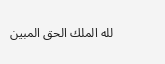لله الملك الحق المبين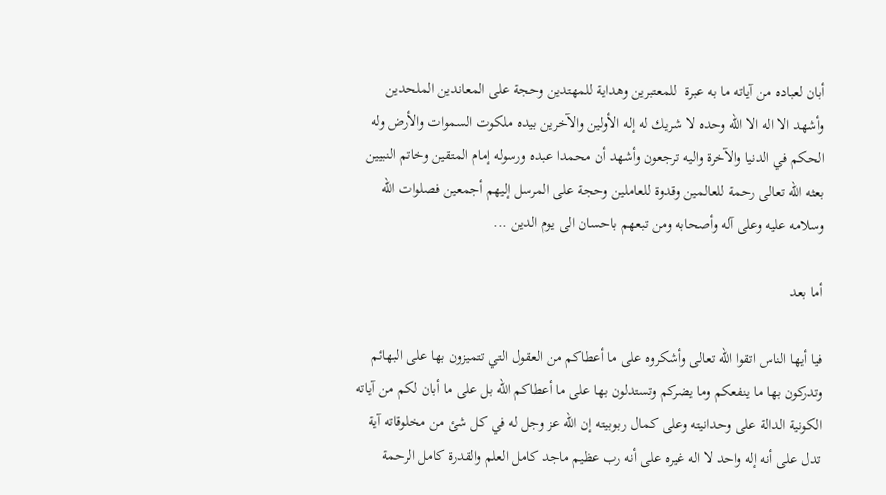أبان لعباده من آياته ما به عبرة  للمعتبرين وهداية للمهتدين وحجة على المعاندين الملحدين وأشهد الا اله الا الله وحده لا شريك له إله الأولين والآخرين بيده ملكوت السموات والأرض وله الحكم في الدنيا والآخرة واليه ترجعون وأشهد أن محمدا عبده ورسوله إمام المتقين وخاتم النبيين بعثه الله تعالى رحمة للعالمين وقدوة للعاملين وحجة على المرسل إليهم أجمعين فصلوات الله وسلامه عليه وعلى آله وأصحابه ومن تبعهم باحسان الى يوم الدين ...

أما بعد

فيا أيها الناس اتقوا الله تعالى وأشكروه على ما أعطاكم من العقول التي تتميزون بها على البهائم وتدركون بها ما ينفعكم وما يضركم وتستدلون بها على ما أعطاكم الله بل على ما أبان لكم من آياته الكونية الدالة على وحدانيته وعلى كمال ربوبيته إن الله عز وجل له في كل شئ من مخلوقاته آية تدل على أنه إله واحد لا اله غيره على أنه رب عظيم ماجد كامل العلم والقدرة كامل الرحمة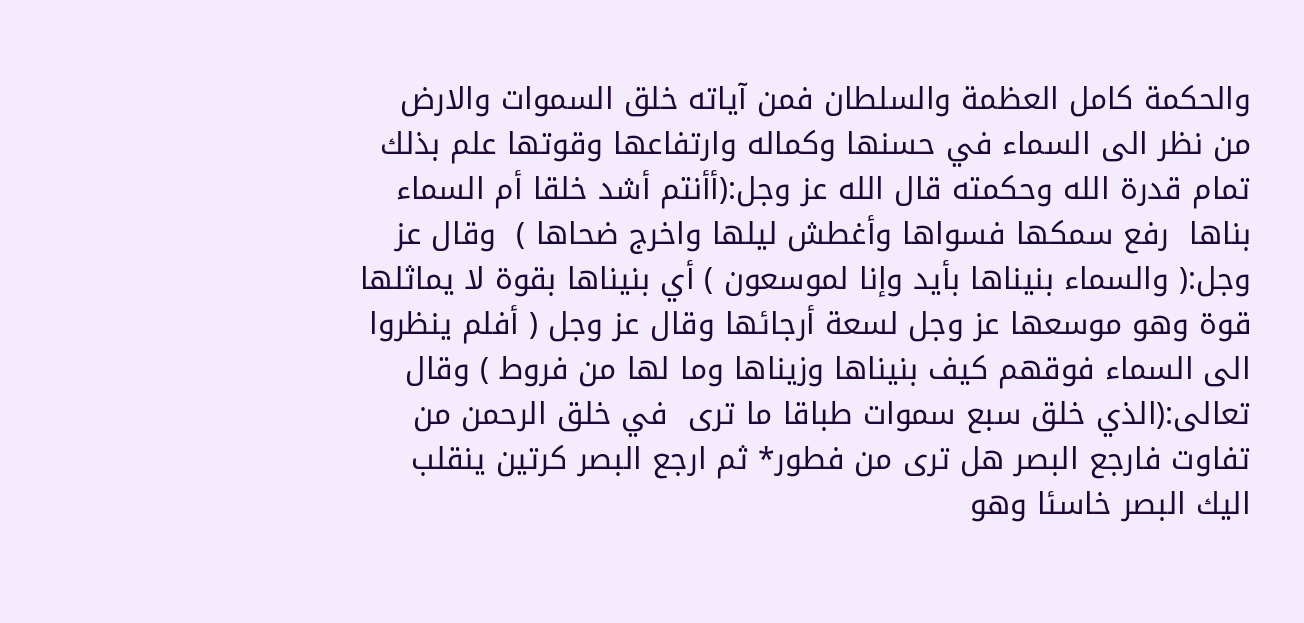والحكمة كامل العظمة والسلطان فمن آياته خلق السموات والارض من نظر الى السماء في حسنها وكماله وارتفاعها وقوتها علم بذلك تمام قدرة الله وحكمته قال الله عز وجل:(أأنتم أشد خلقا أم السماء بناها  رفع سمكها فسواها وأغطش ليلها واخرج ضحاها )  وقال عز وجل:( والسماء بنيناها بأيد وإنا لموسعون ) أي بنيناها بقوة لا يماثلها قوة وهو موسعها عز وجل لسعة أرجائها وقال عز وجل ( أفلم ينظروا الى السماء فوقهم كيف بنيناها وزيناها وما لها من فروط ) وقال تعالى:(الذي خلق سبع سموات طباقا ما ترى  في خلق الرحمن من تفاوت فارجع البصر هل ترى من فطور* ثم ارجع البصر كرتين ينقلب اليك البصر خاسئا وهو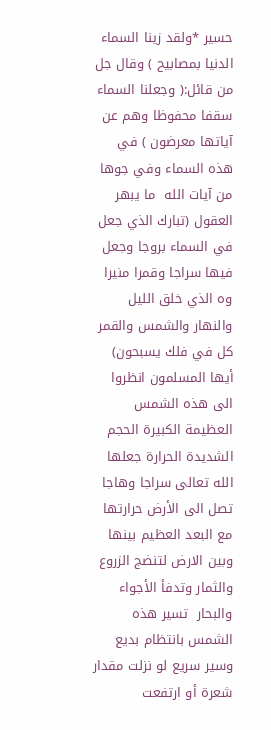حسير *ولقد زينا السماء الدنيا بمصابيح ) وقال جل من قائل:( وجعلنا السماء سقفا محفوظا وهم عن آياتها معرضون ) في هذه السماء وفي جوها من آيات الله  ما يبهر العقول (تبارك الذي جعل في السماء بروجا وجعل فيها سراجا وقمرا منيرا وه الذي خلق الليل والنهار والشمس والقمر كل في فلك يسبحون) أيها المسلمون انظروا الى هذه الشمس العظيمة الكبيرة الحجم الشديدة الحرارة جعلها الله تعالى سراجا وهاجا تصل الى الأرض حرارتها مع البعد العظيم بينها وبين الارض لتنضج الزروع والثمار وتدفأ الأجواء والبحار  تسير هذه الشمس بانتظام بديع وسير سريع لو نزلت مقدار شعرة أو ارتفعت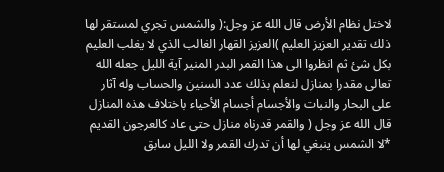لاختل نظام الأرض قال الله عز وجل:( والشمس تجري لمستقر لها ذلك تقدير العزيز العليم )العزيز القهار الغالب الذي لا يغلب العليم بكل شئ ثم انظروا الى هذا القمر البدر المنير آية الليل جعله الله تعالى مقدرا بمنازل لنعلم بذلك عدد السنين والحساب وله آثار على البحار والنبات والأجسام أجسام الأحياء باختلاف هذه المنازل قال الله عز وجل ( والقمر قدرناه منازل حتى عاد كالعرجون القديم *لا الشمس ينبغي لها أن تدرك القمر ولا الليل سابق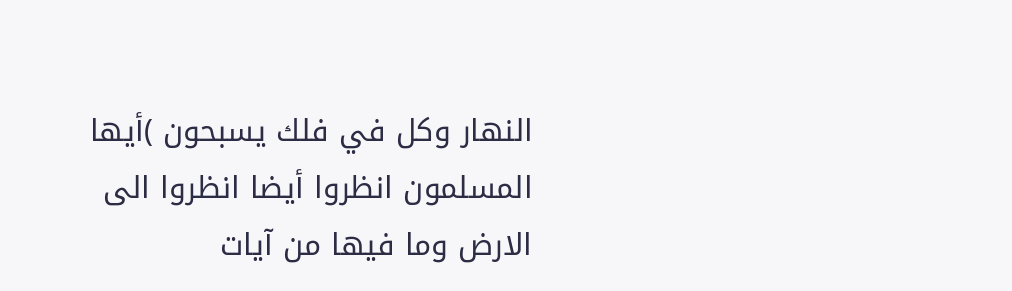النهار وكل في فلك يسبحون )أيها المسلمون انظروا أيضا انظروا الى الارض وما فيها من آيات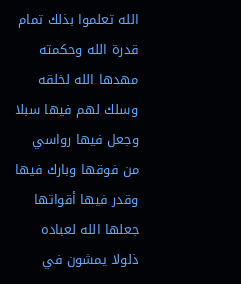الله تعلموا بذلك تمام قدرة الله وحكمته   مهدها الله لخلقه وسلك لهم فيها سبلا وجعل فيها رواسي من فوقها وبارك فيها وقدر فيها أقواتها جعلها الله لعباده ذلولا يمشون في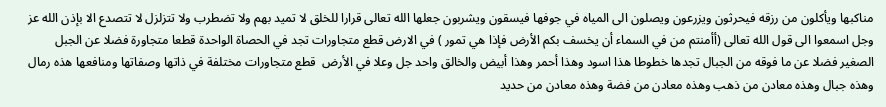مناكبها ويأكلون من رزقه فيحرثون ويزرعون ويصلون الى المياه في جوفها فيسقون ويشربون جعلها الله تعالى قرارا للخلق لا تميد بهم ولا تضطرب ولا تتزلزل لا تتصدع الا بإذن الله عز وجل اسمعوا الى قول الله تعالى (أأمنتم من في السماء أن يخسف بكم الأرض فإذا هي تمور ) في الارض قطع متجاورات تجد في الحصاة الواحدة قطعا متجاورة فضلا عن الجبل الصغير فضلا عن ما فوقه من الجبال تجدها خطوطا هذا اسود وهذا أحمر وهذا أبيض والخالق واحد جل وعلا في الأرض  قطع متجاورات مختلفة في ذاتها وصفاتها ومنافعها هذه رمال وهذه جبال وهذه معادن من ذهب وهذه معادن من فضة وهذه معادن من حديد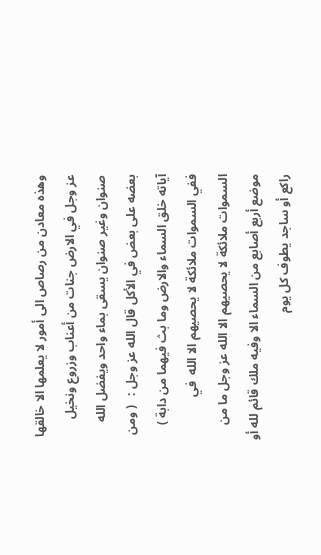وهذه معادن من رصاص الى أمور لا يعلمها الا خالقها عز وجل في الارض جنات من أعناب وزروع ونخيل صنوان وغير صنوان يسقى بماء واحد ويفضل الله بعضه على بعض في الأكل قال الله عز وجل :   ( ومن آياته خلق السماء والارض وما بث فيهما من دابة ) ففي السموات ملائكة لا يحصيهم الا الله  في السموات ملائكة لا يحصيهم الا الله عز وجل ما من موضع أربع أصابع من السماء الا وفيه ملك قائم لله أو راكع أو ساجد يطوف كل يوم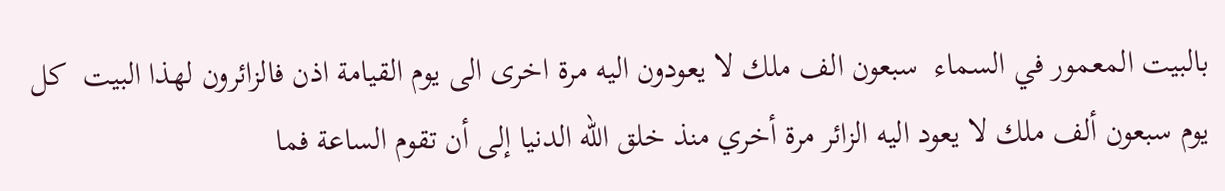بالبيت المعمور في السماء  سبعون الف ملك لا يعودون اليه مرة اخرى الى يوم القيامة اذن فالزائرون لهذا البيت  كل يوم سبعون ألف ملك لا يعود اليه الزائر مرة أخري منذ خلق الله الدنيا إلى أن تقوم الساعة فما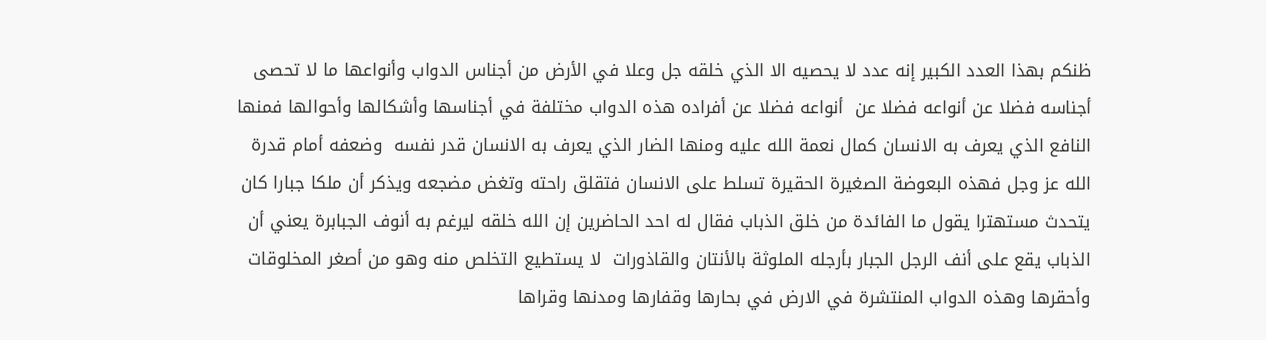ظنكم بهذا العدد الكبير إنه عدد لا يحصيه الا الذي خلقه جل وعلا في الأرض من أجناس الدواب وأنواعها ما لا تحصى أجناسه فضلا عن أنواعه فضلا عن  أنواعه فضلا عن أفراده هذه الدواب مختلفة في أجناسها وأشكالها وأحوالها فمنها النافع الذي يعرف به الانسان كمال نعمة الله عليه ومنها الضار الذي يعرف به الانسان قدر نفسه  وضعفه أمام قدرة الله عز وجل فهذه البعوضة الصغيرة الحقيرة تسلط على الانسان فتقلق راحته وتغض مضجعه ويذكر أن ملكا جبارا كان يتحدث مستهترا يقول ما الفائدة من خلق الذباب فقال له احد الحاضرين إن الله خلقه ليرغم به أنوف الجبابرة يعني أن الذباب يقع على أنف الرجل الجبار بأرجله الملوثة بالأنتان والقاذورات  لا يستطيع التخلص منه وهو من أصغر المخلوقات وأحقرها وهذه الدواب المنتشرة في الارض في بحارها وقفارها ومدنها وقراها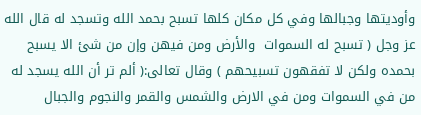وأوديتها وجبالها وفي كل مكان كلها تسبح بحمد الله وتسجد له قال الله عز وجل ( تسبح له السموات  والأرض ومن فيهن وإن من شئ الا يسبح بحمده ولكن لا تفقهون تسبيحهم ) وقال تعالى:( ألم تر أن الله يسجد له من في السموات ومن في الارض والشمس والقمر والنجوم والجبال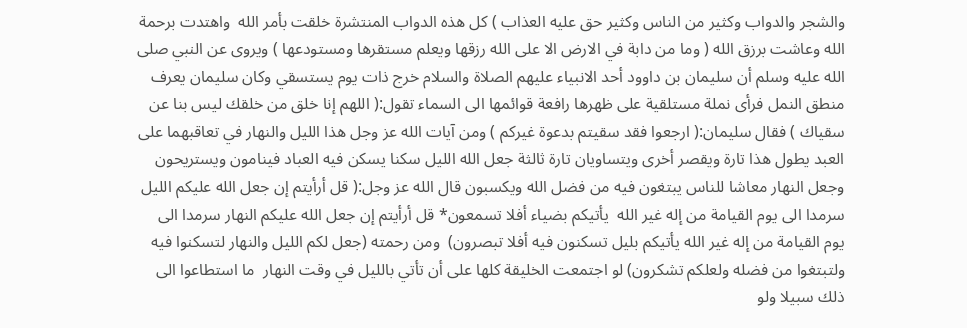والشجر والدواب وكثير من الناس وكثير حق عليه العذاب ) كل هذه الدواب المنتشرة خلقت بأمر الله  واهتدت برحمة الله وعاشت برزق الله ( وما من دابة في الارض الا على الله رزقها ويعلم مستقرها ومستودعها ) ويروى عن النبي صلى الله عليه وسلم أن سليمان بن داوود أحد الانبياء عليهم الصلاة والسلام خرج ذات يوم يستسقي وكان سليمان يعرف منطق النمل فرأى نملة مستلقية على ظهرها رافعة قوائمها الى السماء تقول:( اللهم إنا خلق من خلقك ليس بنا عن سقياك ) فقال سليمان:( ارجعوا فقد سقيتم بدعوة غيركم ) ومن آيات الله عز وجل هذا الليل والنهار في تعاقبهما على العبد يطول هذا تارة ويقصر أخرى ويتساويان تارة ثالثة جعل الله الليل سكنا يسكن فيه العباد فينامون ويستريحون وجعل النهار معاشا للناس يبتغون فيه من فضل الله ويكسبون قال الله عز وجل:( قل أرأيتم إن جعل الله عليكم الليل سرمدا الى يوم القيامة من إله غير الله  يأتيكم بضياء أفلا تسمعون* قل أرأيتم إن جعل الله عليكم النهار سرمدا الى يوم القيامة من إله غير الله يأتيكم بليل تسكنون فيه أفلا تبصرون)  ومن رحمته (جعل لكم الليل والنهار لتسكنوا فيه ولتبتغوا من فضله ولعلكم تشكرون) لو اجتمعت الخليقة كلها على أن تأتي بالليل في وقت النهار  ما استطاعوا الى ذلك سبيلا ولو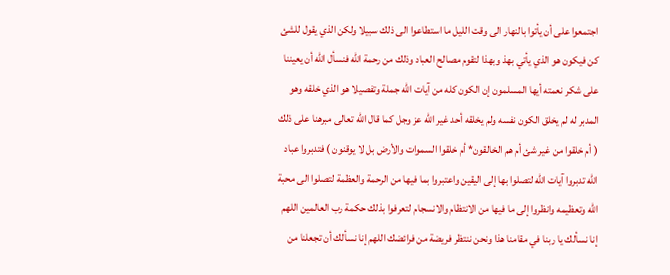اجتمعوا على أن يأتوا بالنهار الى وقت الليل ما استطاعوا الى ذلك سبيلا ولكن الذي يقول للشئ كن فيكون هو الذي يأتي بهذ وبهذا لتقوم مصالح العباد وذلك من رحمة الله فنسأل الله أن يعيننا على شكر نعمته أيها المسلمون إن الكون كله من آيات الله جملة وتفصيلا هو الذي خلقه وهو المدبر له لم يخلق الكون نفسه ولم يخلقه أحد غير الله عز وجل كما قال الله تعالى مبرهنا على ذلك ( أم خلقوا من غير شئ أم هم الخالقون* أم خلقوا السموات والأرض بل لا يوقنون ) فتدبروا عباد الله تدبروا آيات الله لتصلوا بها إلى اليقين واعتبروا بما فيها من الرحمة والعظمة لتصلوا الى محبة الله وتعظيمه وانظروا إلى ما فيها من الانتظام والانسجام لتعرفوا بذلك حكمة رب العالمين اللهم إنا نسألك يا ربنا في مقامنا هذا ونحن ننتظر فريضة من فرائضك اللهم إنا نسألك أن تجعلنا من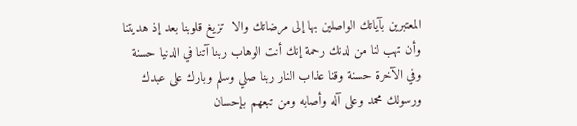المعتبرين بآياتك الواصلين بها إلى مرضاتك والا  تزيغ قلوبنا بعد إذ هديتنا وأن تهب لنا من لدنك رحمة إنك أنت الوهاب ربنا آتنا في الدنيا حسنة وفي الآخرة حسنة وقنا عذاب النار ربنا صلي وسلم وبارك على عبدك ورسولك محمد وعلى آله وأصابه ومن تبعهم بإحسان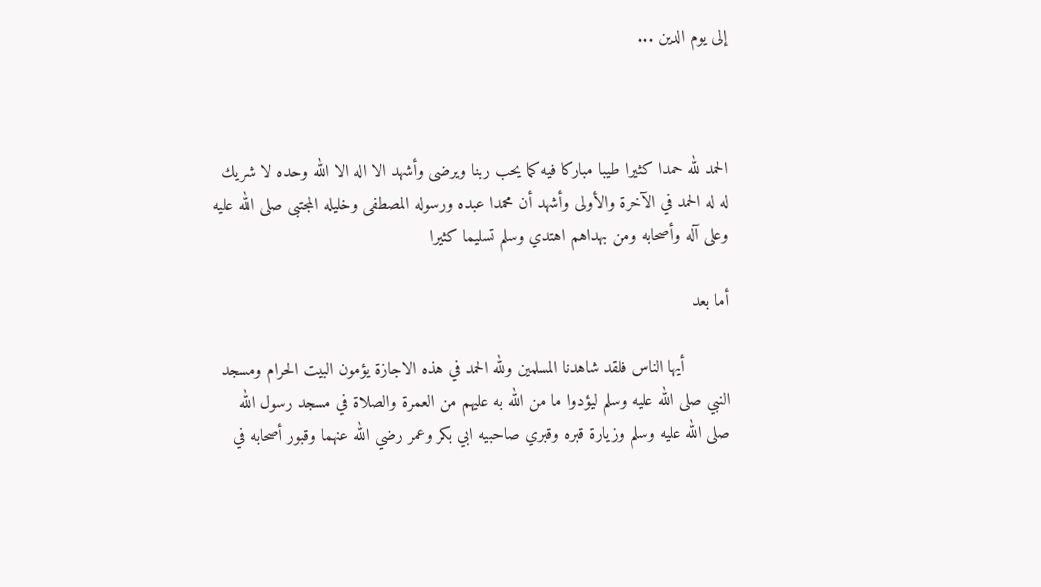إلى يوم الدين ...



الحمد لله حمدا كثيرا طيبا مباركا فيه كما يحب ربنا ويرضى وأشهد الا اله الا الله وحده لا شريك له له الحمد في الآخرة والأولى وأشهد أن محمدا عبده ورسوله المصطفى وخليله المجتبى صلى الله عليه وعلى آله وأصحابه ومن بهداهم اهتدي وسلم تسليما كثيرا

أما بعد

         أيها الناس فلقد شاهدنا المسلمين ولله الحمد في هذه الاجازة يؤمون البيت الحرام ومسجد النبي صلى الله عليه وسلم ليؤدوا ما من الله به عليهم من العمرة والصلاة في مسجد رسول الله صلى الله عليه وسلم وزيارة قبره وقبري صاحبيه ابي بكر وعمر رضي الله عنهما وقبور أصحابه في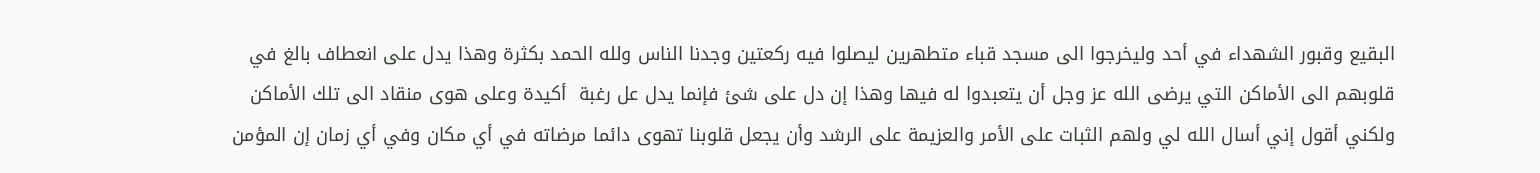البقيع وقبور الشهداء في أحد وليخرجوا الى مسجد قباء متطهرين ليصلوا فيه ركعتين وجدنا الناس ولله الحمد بكثرة وهذا يدل على انعطاف بالغ في قلوبهم الى الأماكن التي يرضى الله عز وجل أن يتعبدوا له فيها وهذا إن دل على شئ فإنما يدل عل رغبة  أكيدة وعلى هوى منقاد الى تلك الأماكن ولكني أقول إني أسال الله لي ولهم الثبات على الأمر والعزيمة على الرشد وأن يجعل قلوبنا تهوى دائما مرضاته في أي مكان وفي أي زمان إن المؤمن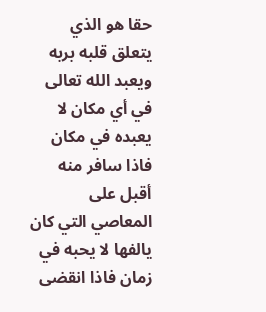حقا هو الذي يتعلق قلبه بربه ويعبد الله تعالى في أي مكان لا يعبده في مكان فاذا سافر منه أقبل على المعاصي التي كان يالفها لا يحبه في زمان فاذا انقضى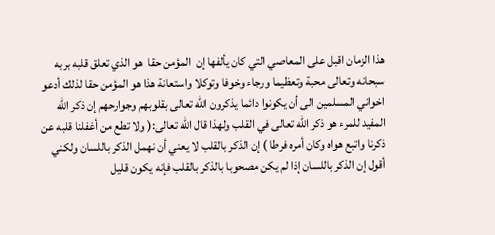هذا الزمان اقبل على المعاصي التي كان يألفها إن  المؤمن حقا  هو الذي تعلق قلبه بربه سبحانه وتعالى محبة وتعظيما ورجاء وخوفا وتوكلا واستعانة هذا هو المؤمن حقا لذلك أدعو اخواني المسلمين الى أن يكونوا دائما يذكرون الله تعالى بقلوبهم وجوارحهم إن ذكر الله المفيد للمرء هو ذكر الله تعالى في القلب ولهذا قال الله تعالى:( ولا تطع من أغفلنا قلبه عن ذكرنا واتبع هواه وكان أمره فرطا ) إن الذكر بالقلب لا يعني أن نهمل الذكر باللسان ولكني أقول إن الذكر باللسان إذا لم يكن مصحوبا بالذكر بالقلب فإنه يكون قليل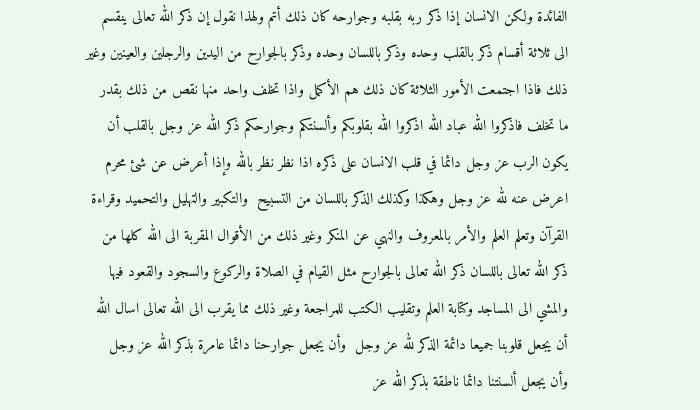الفائدة ولكن الانسان إذا ذكر ربه بقلبه وجوارحه كان ذلك أتم ولهذا نقول إن ذكر الله تعالى ينقسم الى ثلاثة أقسام ذكر بالقلب وحده وذكر باللسان وحده وذكر بالجوارح من اليدين والرجلين والعينين وغير ذلك فاذا اجتمعت الأمور الثلاثة كان ذلك هم الأكمل واذا تخلف واحد منها نقص من ذلك بقدر ما تخلف فاذكروا الله عباد الله اذكروا الله بقلوبكم وألسنتكم وجوارحكم ذكر الله عز وجل بالقلب أن يكون الرب عز وجل دائما في قلب الانسان على ذكره اذا نظر نظر بالله وإذا أعرض عن شئ محرم اعرض عنه لله عز وجل وهكذا وكذلك الذكر باللسان من التسبيح  والتكبير والتهليل والتحميد وقراءة القرآن وتعلم العلم والأمر بالمعروف والنهي عن المنكر وغير ذلك من الأقوال المقربة الى الله كلها من ذكر الله تعالى باللسان ذكر الله تعالى بالجوارح مثل القيام في الصلاة والركوع والسجود والقعود فيها والمشي الى المساجد وكتابة العلم وتقليب الكتب للمراجعة وغير ذلك مما يقرب الى الله تعالى اسال الله أن يجعل قلوبنا جميعا دائمة الذكر لله عز وجل  وأن يجعل جوارحنا دائما عامرة بذكر الله عز وجل  وأن يجعل ألسنتنا دائما ناطقة بذكر الله عز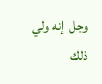وجل  إنه ولي ذلك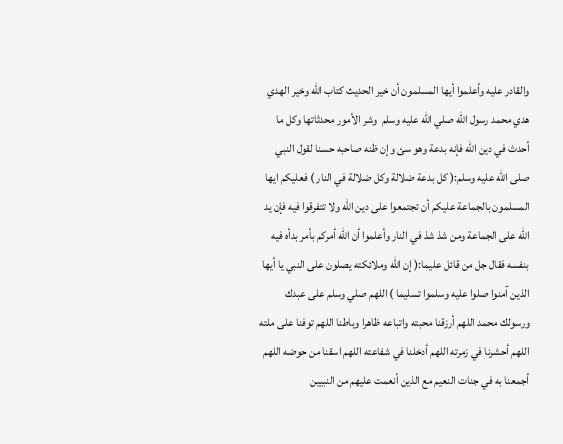والقادر عليه وأعلموا أيها المسلمون أن خير الحديث كتاب الله وخير الهدي هدي محمد رسول الله صلي الله عليه وسلم  وشر الأمور محدثاتها وكل ما أحدث في دين الله فإنه بدعة وهو سئ وإن ظنه صاحبه حسنا لقول النبي صلى الله عليه وسلم:( كل بدعة ضلالة وكل ضلالة في النار ) فعليكم ايها المسلمون بالجماعة عليكم أن تجتمعوا على دين الله ولا تتفرقوا فيه فإن يد الله على الجماعة ومن شذ شذ في النار وأعلموا أن الله أمركم بأمر بدأه فيه بنفسه فقال جل من قائل عليما:( إن الله وملائكته يصلون على النبي يا أيها الذين آمنوا صلوا عليه وسلموا تسليما ) اللهم صلي وسلم على عبدك ورسولك محمد اللهم أرزقنا محبته واتباعه ظاهرا وباطنا اللهم توفنا على ملته اللهم أحشرنا في زمرته اللهم أدخلنا في شفاعته اللهم اسقنا من حوضه اللهم أجمعنا به في جنات النعيم مع الذين أنعمت عليهم من النبيين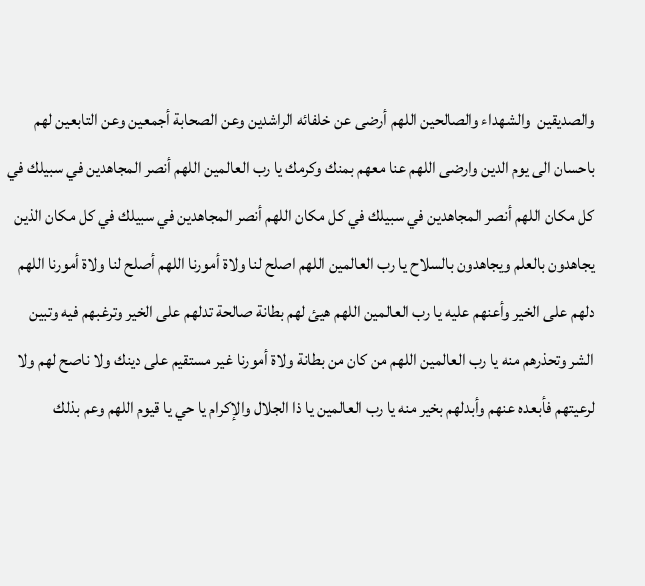والصديقين  والشهداء والصالحين اللهم أرضى عن خلفائه الراشدين وعن الصحابة أجمعين وعن التابعين لهم باحسان الى يوم الدين وارضى اللهم عنا معهم بمنك وكرمك يا رب العالمين اللهم أنصر المجاهدين في سبيلك في كل مكان اللهم أنصر المجاهدين في سبيلك في كل مكان اللهم أنصر المجاهدين في سبيلك في كل مكان الذين يجاهدون بالعلم ويجاهدون بالسلاح يا رب العالمين اللهم اصلح لنا ولاة أمورنا اللهم أصلح لنا ولاة أمورنا اللهم دلهم على الخير وأعنهم عليه يا رب العالمين اللهم هيئ لهم بطانة صالحة تدلهم على الخير وترغبهم فيه وتبين الشر وتحذرهم منه يا رب العالمين اللهم من كان من بطانة ولاة أمورنا غير مستقيم على دينك ولا ناصح لهم ولا لرعيتهم فأبعده عنهم وأبدلهم بخير منه يا رب العالمين يا ذا الجلال والإكرام يا حي يا قيوم اللهم وعم بذلك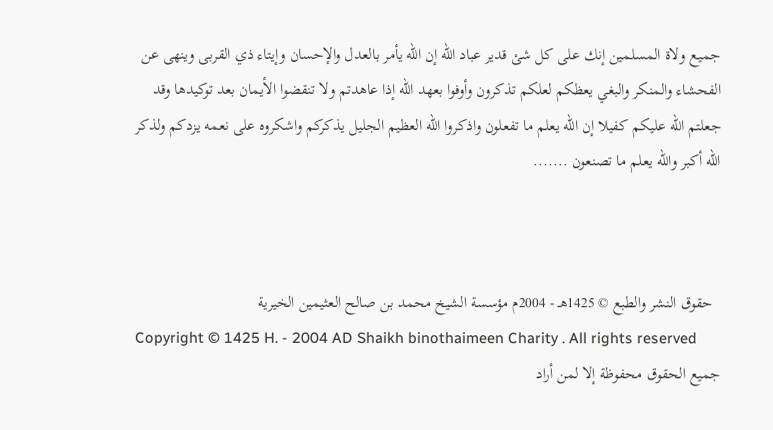جميع ولاة المسلمين إنك على كل شئ قدير عباد الله إن الله يأمر بالعدل والإحسان وإيتاء ذي القربى وينهى عن الفحشاء والمنكر والبغي يعظكم لعلكم تذكرون وأوفوا بعهد الله إذا عاهدتم ولا تنقضوا الأيمان بعد توكيدها وقد جعلتم الله عليكم كفيلا إن الله يعلم ما تفعلون واذكروا الله العظيم الجليل يذكركم واشكروه على نعمه يزدكم ولذكر الله أكبر والله يعلم ما تصنعون .......



  حقوق النشر والطبع © 1425هـ - 2004م مؤسسة الشيخ محمد بن صالح العثيمين الخيرية
Copyright © 1425 H. - 2004 AD Shaikh binothaimeen Charity . All rights reserved
جميع الحقوق محفوظة إلا لمن أراد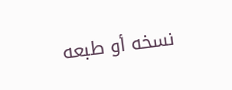نسخه أو طبعه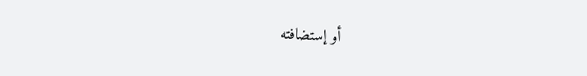أو إستضافته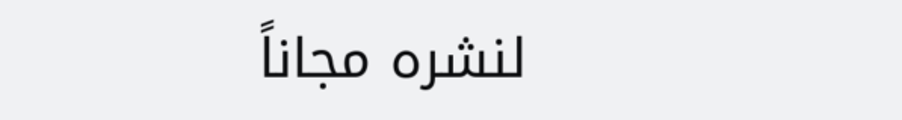لنشره مجاناً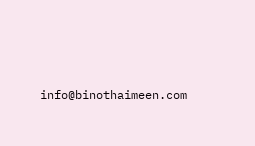info@binothaimeen.com